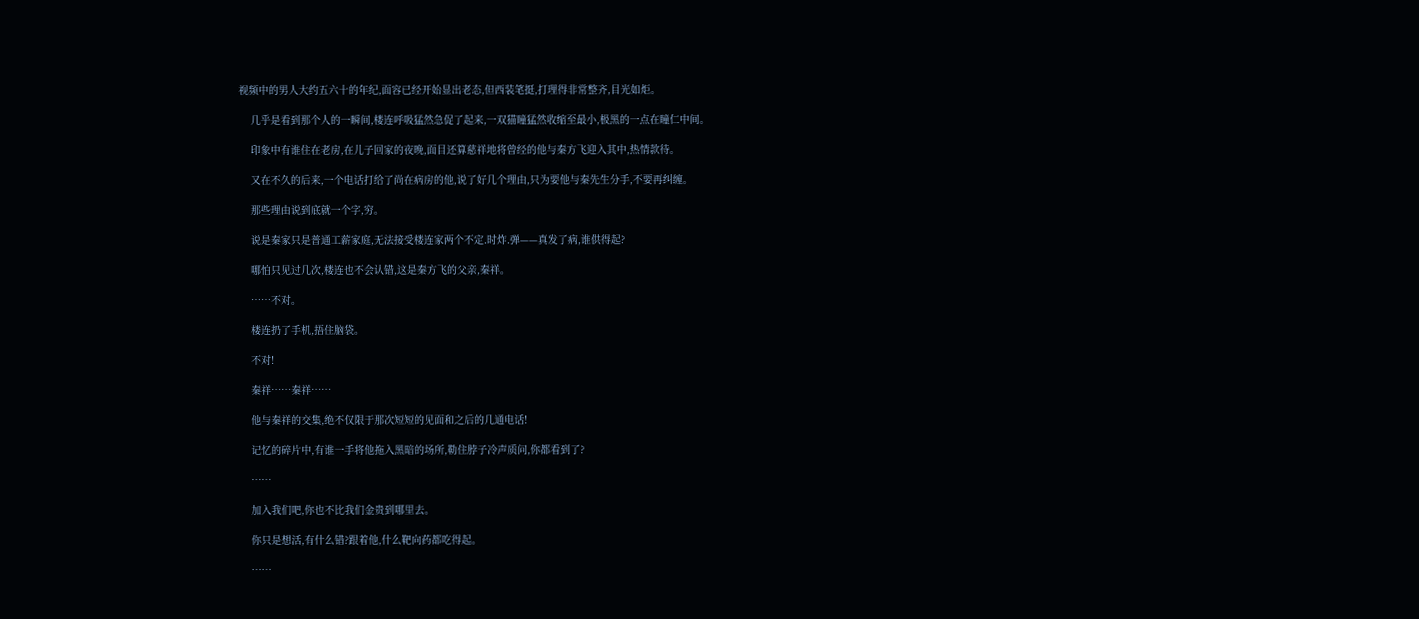视频中的男人大约五六十的年纪,面容已经开始显出老态,但西装笔挺,打理得非常整齐,目光如炬。

    几乎是看到那个人的一瞬间,楼连呼吸猛然急促了起来,一双猫瞳猛然收缩至最小,极黑的一点在瞳仁中间。

    印象中有谁住在老房,在儿子回家的夜晚,面目还算慈祥地将曾经的他与秦方飞迎入其中,热情款待。

    又在不久的后来,一个电话打给了尚在病房的他,说了好几个理由,只为要他与秦先生分手,不要再纠缠。

    那些理由说到底就一个字,穷。

    说是秦家只是普通工薪家庭,无法接受楼连家两个不定.时炸.弹——真发了病,谁供得起?

    哪怕只见过几次,楼连也不会认错,这是秦方飞的父亲,秦祥。

    ……不对。

    楼连扔了手机,捂住脑袋。

    不对!

    秦祥……秦祥……

    他与秦祥的交集,绝不仅限于那次短短的见面和之后的几通电话!

    记忆的碎片中,有谁一手将他拖入黑暗的场所,勒住脖子冷声质问,你都看到了?

    ……

    加入我们吧,你也不比我们金贵到哪里去。

    你只是想活,有什么错?跟着他,什么靶向药都吃得起。

    ……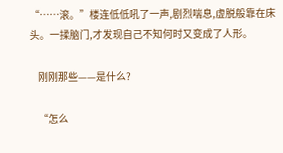“……滚。”楼连低低吼了一声,剧烈喘息,虚脱般靠在床头。一揉脑门,才发现自己不知何时又变成了人形。

    刚刚那些——是什么?

    “怎么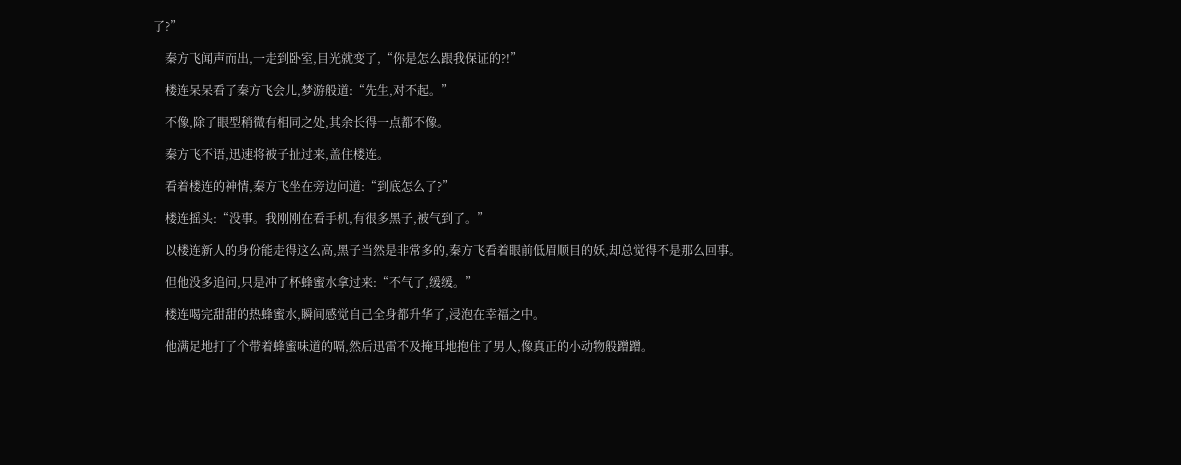了?”

    秦方飞闻声而出,一走到卧室,目光就变了,“你是怎么跟我保证的?!”

    楼连呆呆看了秦方飞会儿,梦游般道:“先生,对不起。”

    不像,除了眼型稍微有相同之处,其余长得一点都不像。

    秦方飞不语,迅速将被子扯过来,盖住楼连。

    看着楼连的神情,秦方飞坐在旁边问道:“到底怎么了?”

    楼连摇头:“没事。我刚刚在看手机,有很多黑子,被气到了。”

    以楼连新人的身份能走得这么高,黑子当然是非常多的,秦方飞看着眼前低眉顺目的妖,却总觉得不是那么回事。

    但他没多追问,只是冲了杯蜂蜜水拿过来:“不气了,缓缓。”

    楼连喝完甜甜的热蜂蜜水,瞬间感觉自己全身都升华了,浸泡在幸福之中。

    他满足地打了个带着蜂蜜味道的嗝,然后迅雷不及掩耳地抱住了男人,像真正的小动物般蹭蹭。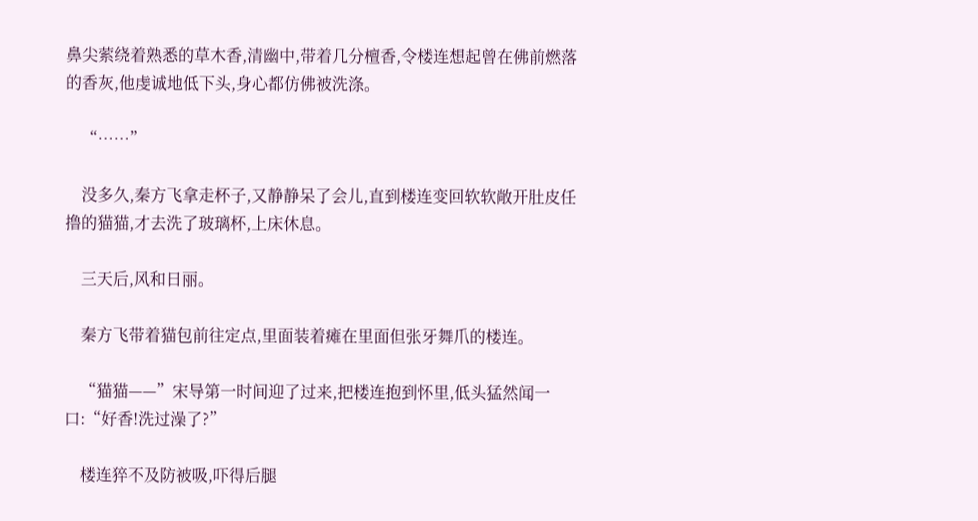鼻尖萦绕着熟悉的草木香,清幽中,带着几分檀香,令楼连想起曾在佛前燃落的香灰,他虔诚地低下头,身心都仿佛被洗涤。

    “……”

    没多久,秦方飞拿走杯子,又静静呆了会儿,直到楼连变回软软敞开肚皮任撸的猫猫,才去洗了玻璃杯,上床休息。

    三天后,风和日丽。

    秦方飞带着猫包前往定点,里面装着瘫在里面但张牙舞爪的楼连。

    “猫猫——”宋导第一时间迎了过来,把楼连抱到怀里,低头猛然闻一口:“好香!洗过澡了?”

    楼连猝不及防被吸,吓得后腿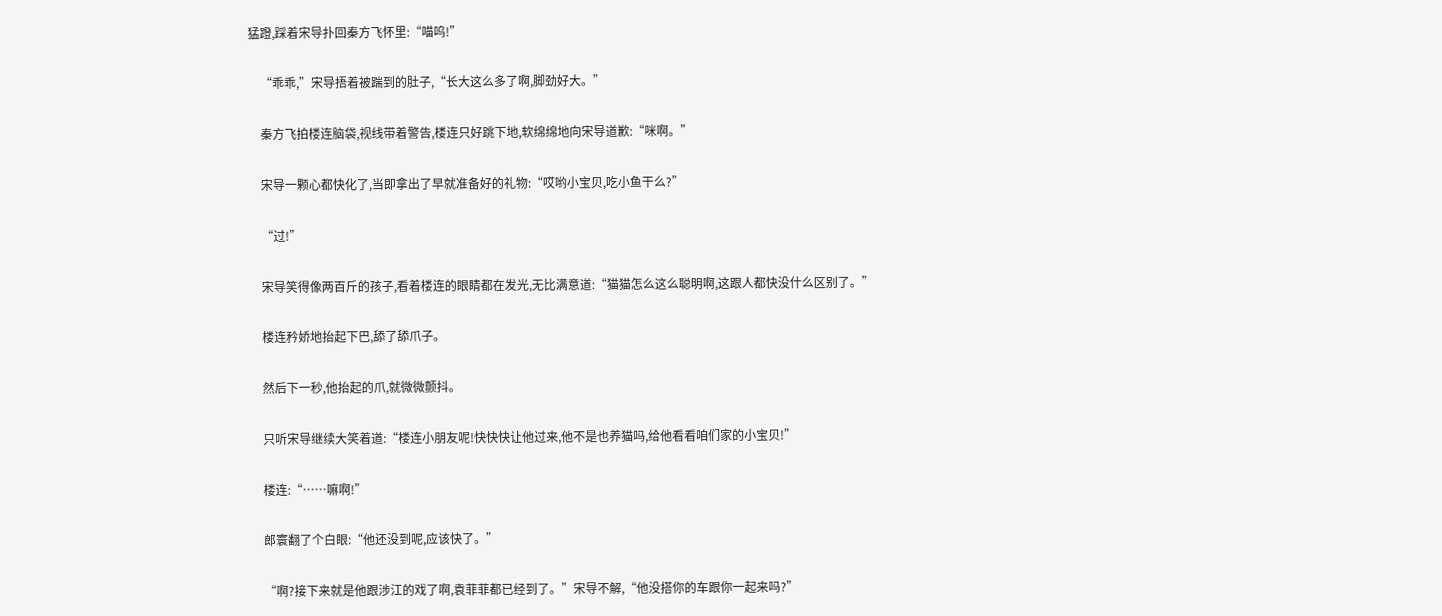猛蹬,踩着宋导扑回秦方飞怀里:“喵呜!”

    “乖乖,”宋导捂着被踹到的肚子,“长大这么多了啊,脚劲好大。”

    秦方飞拍楼连脑袋,视线带着警告,楼连只好跳下地,软绵绵地向宋导道歉:“咪啊。”

    宋导一颗心都快化了,当即拿出了早就准备好的礼物:“哎哟小宝贝,吃小鱼干么?”

    “过!”

    宋导笑得像两百斤的孩子,看着楼连的眼睛都在发光,无比满意道:“猫猫怎么这么聪明啊,这跟人都快没什么区别了。”

    楼连矜娇地抬起下巴,舔了舔爪子。

    然后下一秒,他抬起的爪,就微微颤抖。

    只听宋导继续大笑着道:“楼连小朋友呢!快快快让他过来,他不是也养猫吗,给他看看咱们家的小宝贝!”

    楼连:“……嘛啊!”

    郎寰翻了个白眼:“他还没到呢,应该快了。”

    “啊?接下来就是他跟涉江的戏了啊,袁菲菲都已经到了。”宋导不解,“他没搭你的车跟你一起来吗?”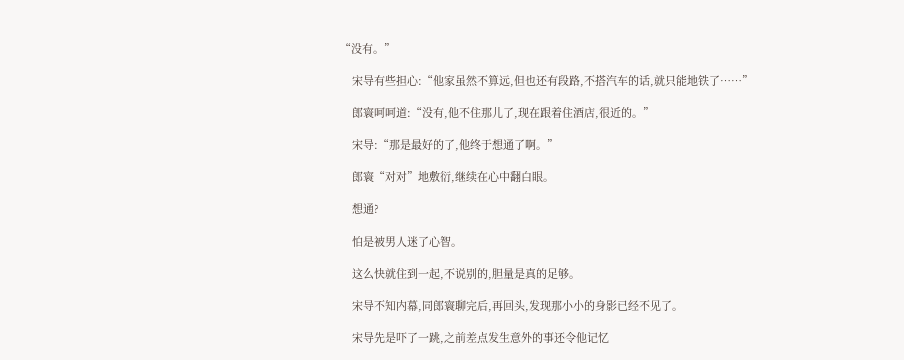“没有。”

    宋导有些担心:“他家虽然不算远,但也还有段路,不搭汽车的话,就只能地铁了……”

    郎寰呵呵道:“没有,他不住那儿了,现在跟着住酒店,很近的。”

    宋导:“那是最好的了,他终于想通了啊。”

    郎寰“对对”地敷衍,继续在心中翻白眼。

    想通?

    怕是被男人迷了心智。

    这么快就住到一起,不说别的,胆量是真的足够。

    宋导不知内幕,同郎寰聊完后,再回头,发现那小小的身影已经不见了。

    宋导先是吓了一跳,之前差点发生意外的事还令他记忆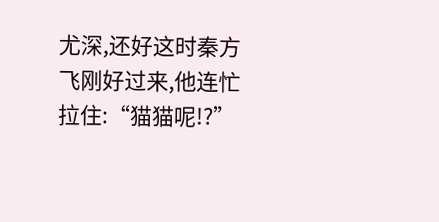尤深,还好这时秦方飞刚好过来,他连忙拉住:“猫猫呢!?”